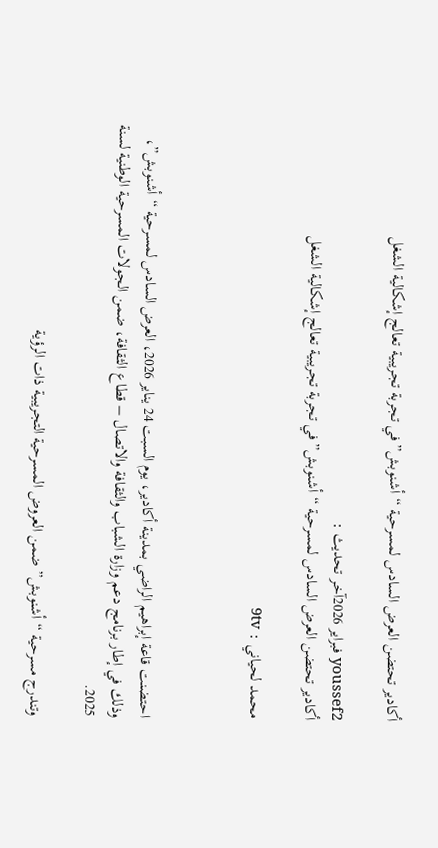أكادير تحتضن العرض السادس لمسرحية “أشنوبش” في تجربة تجريبية تعالج إشكالية الشغل

youssef2 فبراير 2026آخر تحديث :
أكادير تحتضن العرض السادس لمسرحية “أشنوبش” في تجربة تجريبية تعالج إشكالية الشغل

محمد لحياني : 9tv



احتضنت قاعة إبراهيم الراضي بمدينة أكادير، يوم السبت 24 يناير 2026، العرض السادس لمسرحية “أشنوبش”، وذلك في إطار برنامج دعم وزارة الشباب والثقافة والاتصال – قطاع الثقافة، ضمن الجولات المسرحية الوطنية لسنة 2025.

وتندرج مسرحية “أشنوبش” ضمن العروض المسرحية التجريبية ذات الرؤية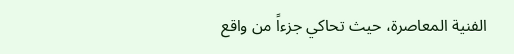الفنية المعاصرة، حيث تحاكي جزءاً من واقع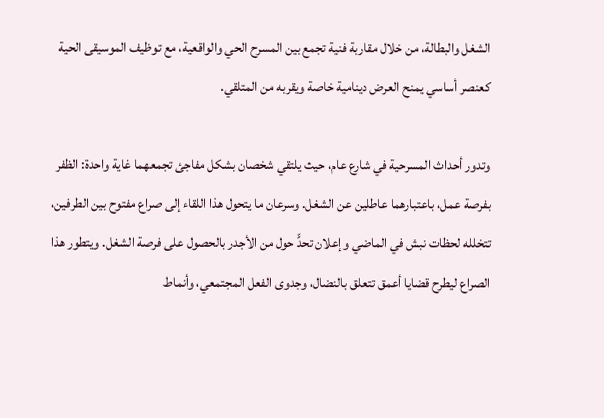الشغل والبطالة، من خلال مقاربة فنية تجمع بين المسرح الحي والواقعية، مع توظيف الموسيقى الحية كعنصر أساسي يمنح العرض دينامية خاصة ويقربه من المتلقي.

وتدور أحداث المسرحية في شارع عام، حيث يلتقي شخصان بشكل مفاجئ تجمعهما غاية واحدة: الظفر بفرصة عمل، باعتبارهما عاطلين عن الشغل. وسرعان ما يتحول هذا اللقاء إلى صراع مفتوح بين الطرفين، تتخلله لحظات نبش في الماضي وإعلان تحدٍّ حول من الأجدر بالحصول على فرصة الشغل. ويتطور هذا الصراع ليطرح قضايا أعمق تتعلق بالنضال، وجدوى الفعل المجتمعي، وأنماط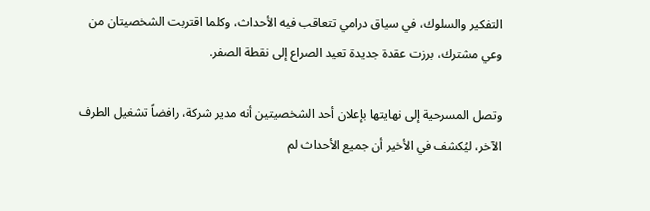التفكير والسلوك، في سياق درامي تتعاقب فيه الأحداث، وكلما اقتربت الشخصيتان من وعي مشترك، برزت عقدة جديدة تعيد الصراع إلى نقطة الصفر.

وتصل المسرحية إلى نهايتها بإعلان أحد الشخصيتين أنه مدير شركة، رافضاً تشغيل الطرف الآخر، ليُكشف في الأخير أن جميع الأحداث لم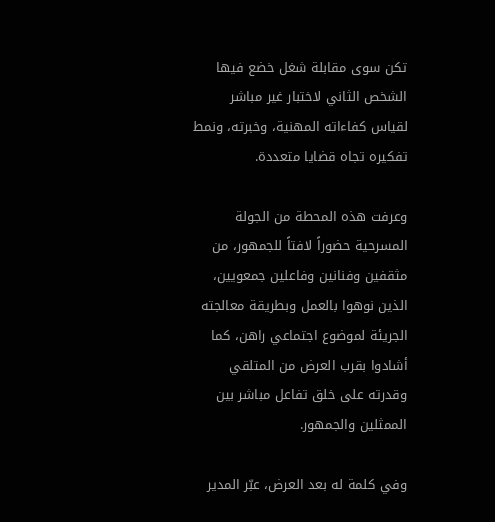تكن سوى مقابلة شغل خضع فيها الشخص الثاني لاختبار غير مباشر لقياس كفاءاته المهنية، وخبرته، ونمط تفكيره تجاه قضايا متعددة.

وعرفت هذه المحطة من الجولة المسرحية حضوراً لافتاً للجمهور، من مثقفين وفنانين وفاعلين جمعويين، الذين نوهوا بالعمل وبطريقة معالجته الجريئة لموضوع اجتماعي راهن، كما أشادوا بقرب العرض من المتلقي وقدرته على خلق تفاعل مباشر بين الممثلين والجمهور.

وفي كلمة له بعد العرض، عبّر المدير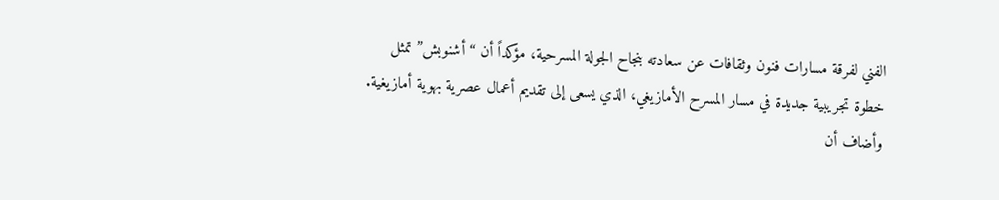الفني لفرقة مسارات فنون وثقافات عن سعادته بنجاح الجولة المسرحية، مؤكداً أن “أشنوبش” تمثل خطوة تجريبية جديدة في مسار المسرح الأمازيغي، الذي يسعى إلى تقديم أعمال عصرية بهوية أمازيغية. وأضاف أن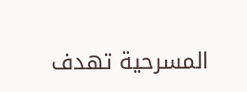المسرحية تهدف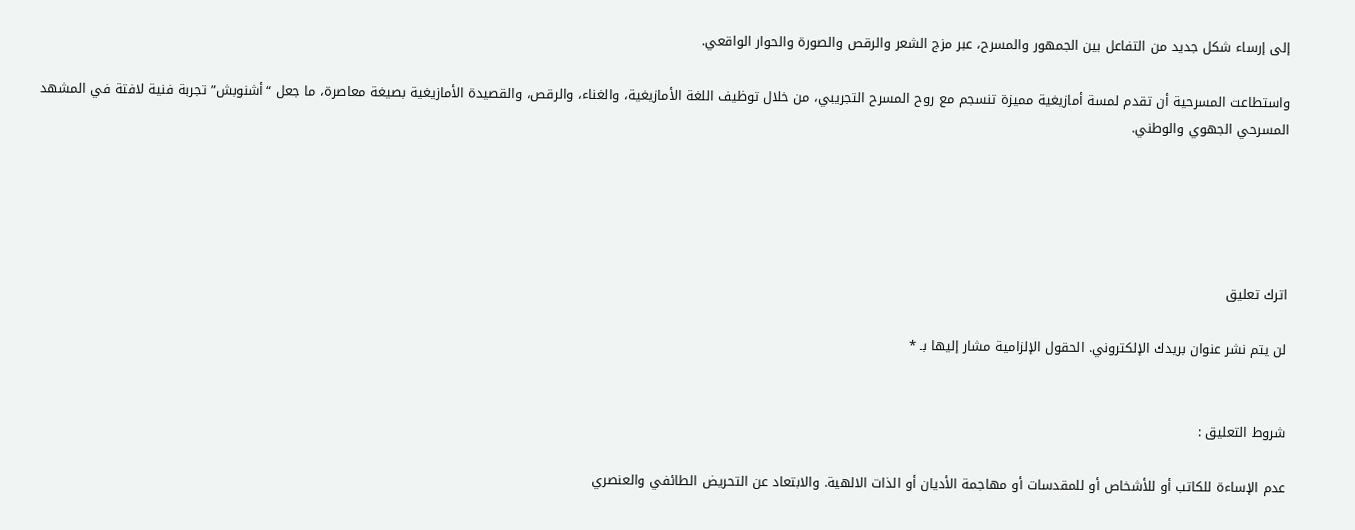إلى إرساء شكل جديد من التفاعل بين الجمهور والمسرح، عبر مزج الشعر والرقص والصورة والحوار الواقعي.

واستطاعت المسرحية أن تقدم لمسة أمازيغية مميزة تنسجم مع روح المسرح التجريبي، من خلال توظيف اللغة الأمازيغية، والغناء، والرقص، والقصيدة الأمازيغية بصيغة معاصرة، ما جعل “أشنوبش” تجربة فنية لافتة في المشهد المسرحي الجهوي والوطني.





اترك تعليق

لن يتم نشر عنوان بريدك الإلكتروني. الحقول الإلزامية مشار إليها بـ *


شروط التعليق :

عدم الإساءة للكاتب أو للأشخاص أو للمقدسات أو مهاجمة الأديان أو الذات الالهية. والابتعاد عن التحريض الطائفي والعنصري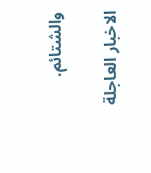والشتائم.

الاخبار العاجلة